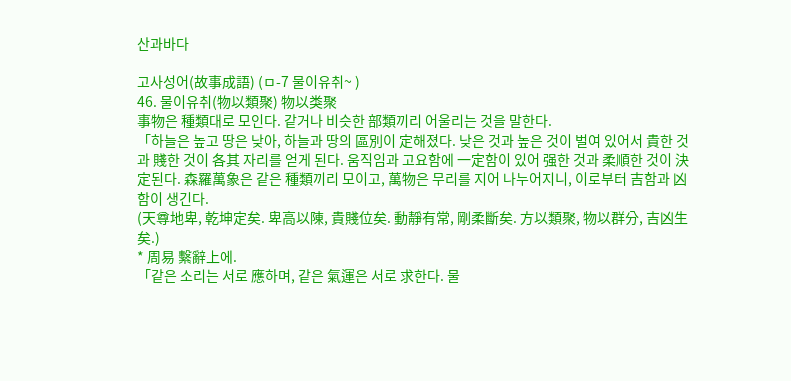산과바다

고사성어(故事成語) (ㅁ-7 물이유취~ )
46. 물이유취(物以類聚) 物以类聚
事物은 種類대로 모인다. 같거나 비슷한 部類끼리 어울리는 것을 말한다.
「하늘은 높고 땅은 낮아, 하늘과 땅의 區別이 定해졌다. 낮은 것과 높은 것이 벌여 있어서 貴한 것과 賤한 것이 各其 자리를 얻게 된다. 움직임과 고요함에 一定함이 있어 强한 것과 柔順한 것이 決定된다. 森羅萬象은 같은 種類끼리 모이고, 萬物은 무리를 지어 나누어지니, 이로부터 吉함과 凶함이 생긴다.
(天尊地卑, 乾坤定矣. 卑高以陳, 貴賤位矣. 動靜有常, 剛柔斷矣. 方以類聚, 物以群分, 吉凶生矣.)
* 周易 繫辭上에.
「같은 소리는 서로 應하며, 같은 氣運은 서로 求한다. 물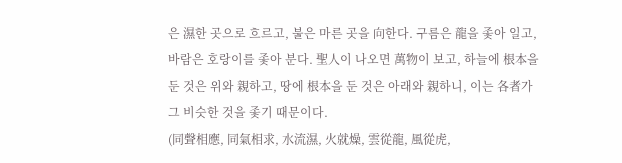은 濕한 곳으로 흐르고, 불은 마른 곳을 向한다. 구름은 龍을 좇아 일고, 바람은 호랑이를 좇아 분다. 聖人이 나오면 萬物이 보고, 하늘에 根本을 둔 것은 위와 親하고, 땅에 根本을 둔 것은 아래와 親하니, 이는 各者가 그 비슷한 것을 좇기 때문이다.
(同聲相應, 同氣相求, 水流濕, 火就燥, 雲從龍, 風從虎,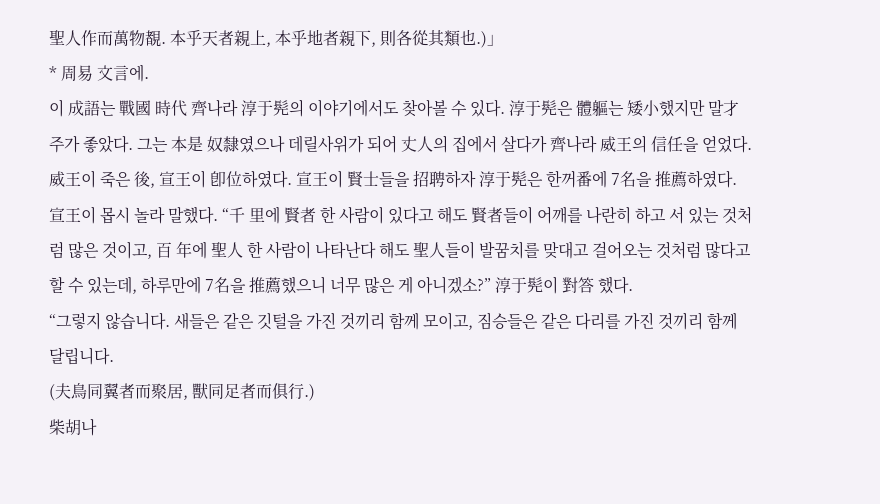聖人作而萬物覩. 本乎天者親上, 本乎地者親下, 則各從其類也.)」
* 周易 文言에.
이 成語는 戰國 時代 齊나라 淳于髡의 이야기에서도 찾아볼 수 있다. 淳于髡은 體軀는 矮小했지만 말才주가 좋았다. 그는 本是 奴隸였으나 데릴사위가 되어 丈人의 집에서 살다가 齊나라 威王의 信任을 얻었다. 威王이 죽은 後, 宣王이 卽位하였다. 宣王이 賢士들을 招聘하자 淳于髡은 한꺼番에 7名을 推薦하였다. 宣王이 몹시 놀라 말했다. “千 里에 賢者 한 사람이 있다고 해도 賢者들이 어깨를 나란히 하고 서 있는 것처럼 많은 것이고, 百 年에 聖人 한 사람이 나타난다 해도 聖人들이 발꿈치를 맞대고 걸어오는 것처럼 많다고 할 수 있는데, 하루만에 7名을 推薦했으니 너무 많은 게 아니겠소?” 淳于髡이 對答 했다.
“그렇지 않습니다. 새들은 같은 깃털을 가진 것끼리 함께 모이고, 짐승들은 같은 다리를 가진 것끼리 함께 달립니다.
(夫鳥同翼者而聚居, 獸同足者而俱行.)
柴胡나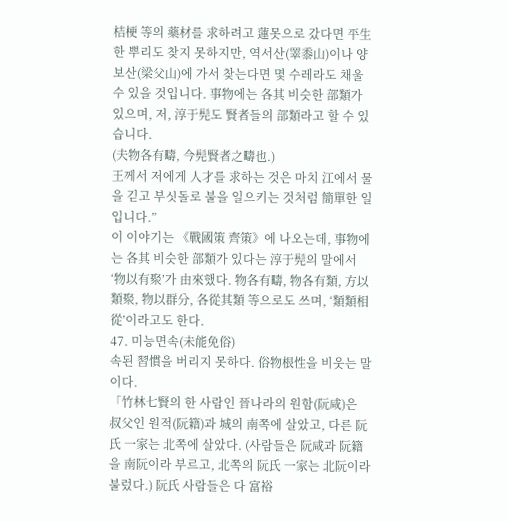桔梗 等의 藥材를 求하려고 蓮못으로 갔다면 平生 한 뿌리도 찾지 못하지만, 역서산(睪黍山)이나 양보산(梁父山)에 가서 찾는다면 몇 수레라도 채울 수 있을 것입니다. 事物에는 各其 비슷한 部類가 있으며, 저, 淳于髡도 賢者들의 部類라고 할 수 있습니다.
(夫物各有疇, 今髡賢者之疇也.)
王께서 저에게 人才를 求하는 것은 마치 江에서 물을 긷고 부싯돌로 불을 일으키는 것처럼 簡單한 일입니다.”
이 이야기는 《戰國策 齊策》에 나오는데, 事物에는 各其 비슷한 部類가 있다는 淳于髡의 말에서 ‘物以有聚’가 由來했다. 物各有疇, 物各有類, 方以類聚, 物以群分, 各從其類 等으로도 쓰며, ‘類類相從’이라고도 한다.
47. 미능면속(未能免俗)
속된 習慣을 버리지 못하다. 俗物根性을 비웃는 말이다.
「竹林七賢의 한 사람인 晉나라의 원함(阮咸)은 叔父인 원적(阮籍)과 城의 南쪽에 살았고, 다른 阮氏 一家는 北쪽에 살았다. (사람들은 阮咸과 阮籍을 南阮이라 부르고, 北쪽의 阮氏 一家는 北阮이라 불렀다.) 阮氏 사람들은 다 富裕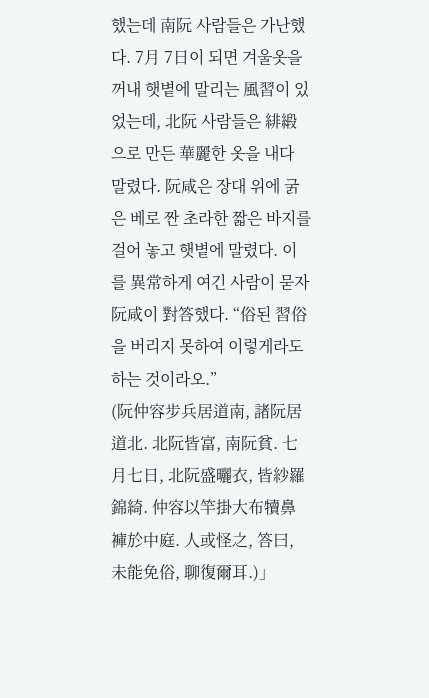했는데 南阮 사람들은 가난했다. 7月 7日이 되면 겨울옷을 꺼내 햇볕에 말리는 風習이 있었는데, 北阮 사람들은 緋緞으로 만든 華麗한 옷을 내다 말렸다. 阮咸은 장대 위에 굵은 베로 짠 초라한 짧은 바지를 걸어 놓고 햇볕에 말렸다. 이를 異常하게 여긴 사람이 묻자 阮咸이 對答했다. “俗된 習俗을 버리지 못하여 이렇게라도 하는 것이라오.”
(阮仲容步兵居道南, 諸阮居道北. 北阮皆富, 南阮貧. 七月七日, 北阮盛曬衣, 皆紗羅錦綺. 仲容以竿掛大布犢鼻褲於中庭. 人或怪之, 答曰, 未能免俗, 聊復爾耳.)」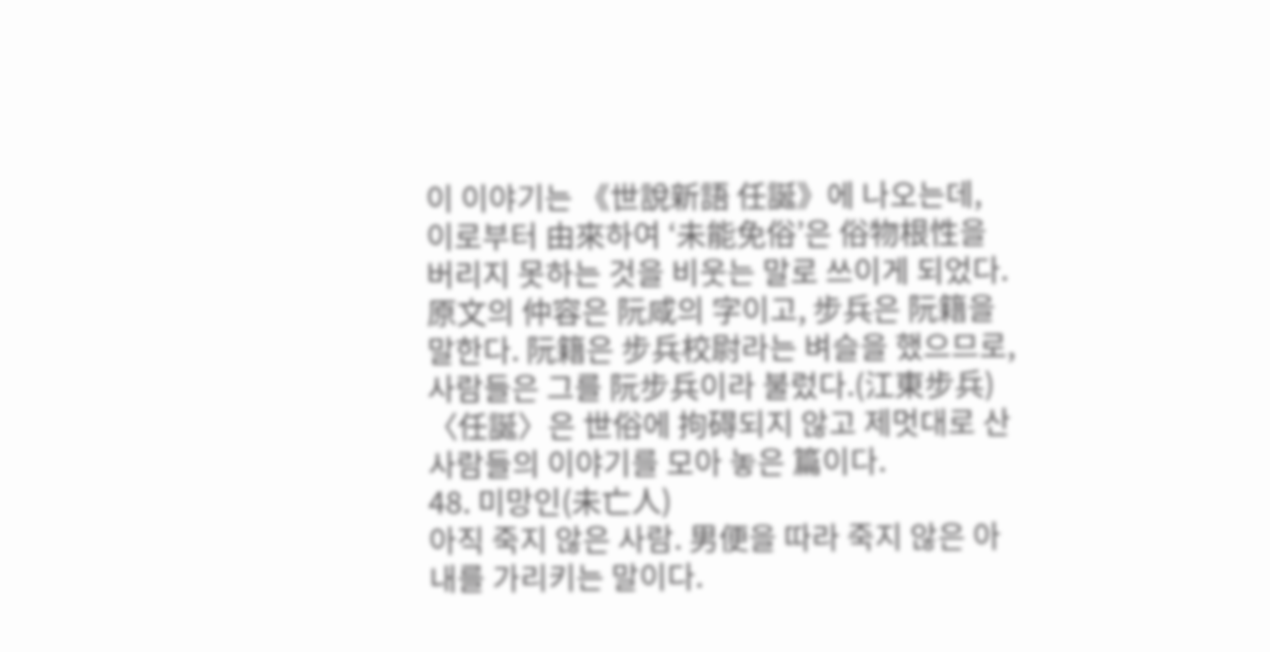이 이야기는 《世說新語 任誕》에 나오는데, 이로부터 由來하여 ‘未能免俗’은 俗物根性을 버리지 못하는 것을 비웃는 말로 쓰이게 되었다. 原文의 仲容은 阮咸의 字이고, 步兵은 阮籍을 말한다. 阮籍은 步兵校尉라는 벼슬을 했으므로, 사람들은 그를 阮步兵이라 불렀다.(江東步兵) 〈任誕〉은 世俗에 拘碍되지 않고 제멋대로 산 사람들의 이야기를 모아 놓은 篇이다.
48. 미망인(未亡人)
아직 죽지 않은 사람. 男便을 따라 죽지 않은 아내를 가리키는 말이다.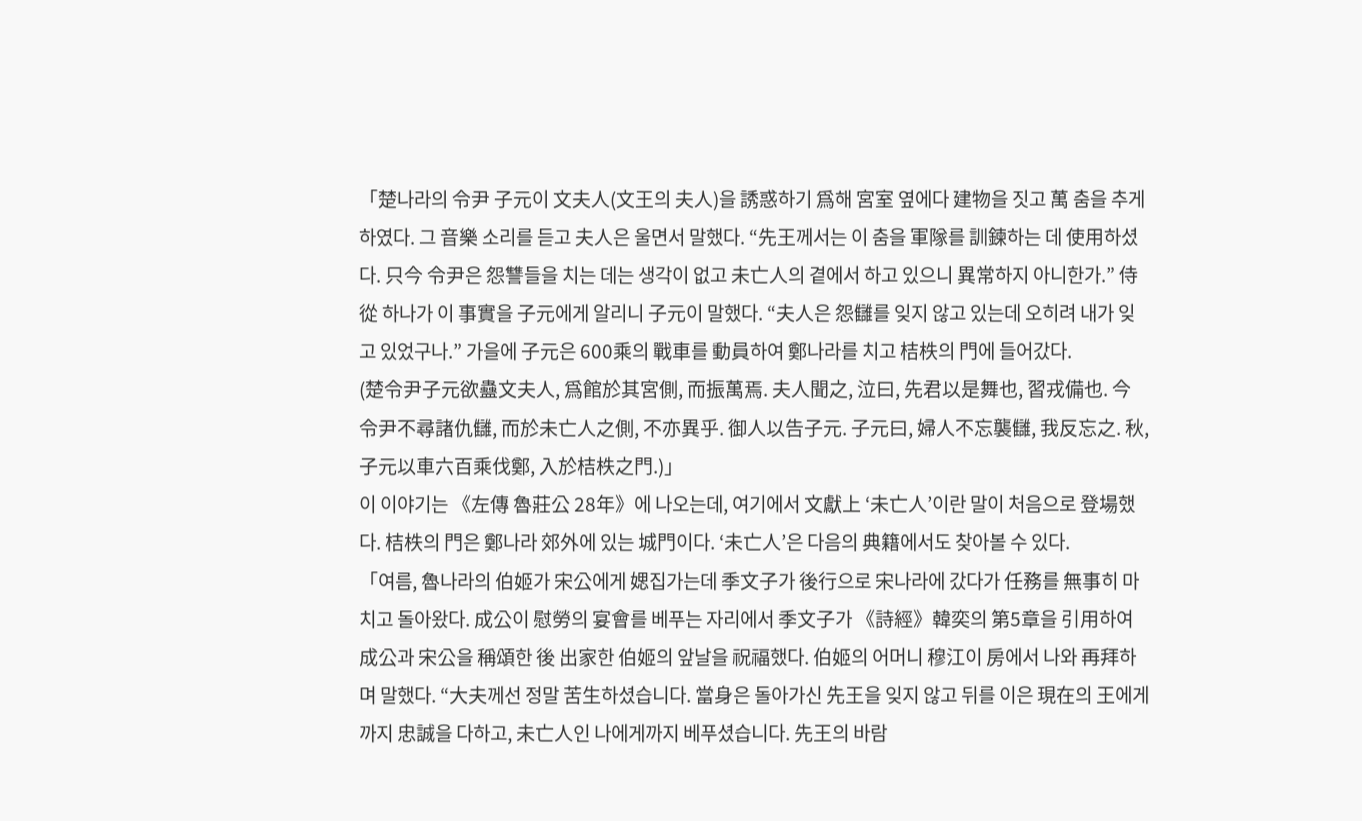「楚나라의 令尹 子元이 文夫人(文王의 夫人)을 誘惑하기 爲해 宮室 옆에다 建物을 짓고 萬 춤을 추게 하였다. 그 音樂 소리를 듣고 夫人은 울면서 말했다. “先王께서는 이 춤을 軍隊를 訓鍊하는 데 使用하셨다. 只今 令尹은 怨讐들을 치는 데는 생각이 없고 未亡人의 곁에서 하고 있으니 異常하지 아니한가.” 侍從 하나가 이 事實을 子元에게 알리니 子元이 말했다. “夫人은 怨讎를 잊지 않고 있는데 오히려 내가 잊고 있었구나.” 가을에 子元은 600乘의 戰車를 動員하여 鄭나라를 치고 桔柣의 門에 들어갔다.
(楚令尹子元欲蠱文夫人, 爲館於其宮側, 而振萬焉. 夫人聞之, 泣曰, 先君以是舞也, 習戎備也. 今令尹不尋諸仇讎, 而於未亡人之側, 不亦異乎. 御人以告子元. 子元曰, 婦人不忘襲讎, 我反忘之. 秋, 子元以車六百乘伐鄭, 入於桔柣之門.)」
이 이야기는 《左傳 魯莊公 28年》에 나오는데, 여기에서 文獻上 ‘未亡人’이란 말이 처음으로 登場했다. 桔柣의 門은 鄭나라 郊外에 있는 城門이다. ‘未亡人’은 다음의 典籍에서도 찾아볼 수 있다.
「여름, 魯나라의 伯姬가 宋公에게 媤집가는데 季文子가 後行으로 宋나라에 갔다가 任務를 無事히 마치고 돌아왔다. 成公이 慰勞의 宴會를 베푸는 자리에서 季文子가 《詩經》韓奕의 第5章을 引用하여 成公과 宋公을 稱頌한 後 出家한 伯姬의 앞날을 祝福했다. 伯姬의 어머니 穆江이 房에서 나와 再拜하며 말했다. “大夫께선 정말 苦生하셨습니다. 當身은 돌아가신 先王을 잊지 않고 뒤를 이은 現在의 王에게까지 忠誠을 다하고, 未亡人인 나에게까지 베푸셨습니다. 先王의 바람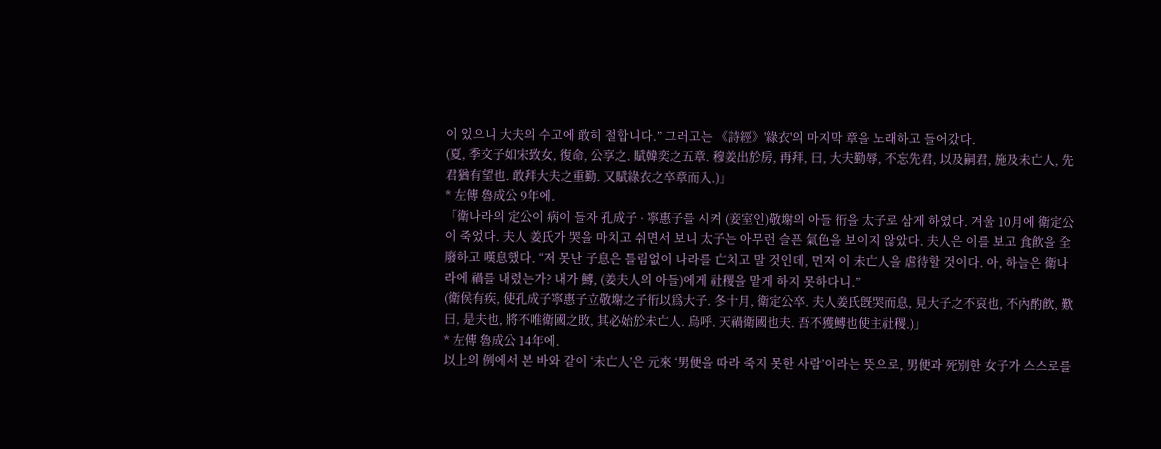이 있으니 大夫의 수고에 敢히 절합니다.” 그러고는 《詩經》'綠衣'의 마지막 章을 노래하고 들어갔다.
(夏, 季文子如宋致女, 復命, 公享之. 賦韓奕之五章. 穆姜出於房, 再拜, 曰, 大夫勤辱, 不忘先君, 以及嗣君, 施及未亡人, 先君猶有望也. 敢拜大夫之重勤. 又賦綠衣之卒章而入.)」
* 左傳 魯成公 9年에.
「衛나라의 定公이 病이 들자 孔成子 · 寧惠子를 시켜 (妾室인)敬塮의 아들 衎을 太子로 삼게 하였다. 겨울 10月에 衛定公이 죽었다. 夫人 姜氏가 哭을 마치고 쉬면서 보니 太子는 아무런 슬픈 氣色을 보이지 않았다. 夫人은 이를 보고 食飮을 全廢하고 嘆息했다. “저 못난 子息은 틀림없이 나라를 亡치고 말 것인데, 먼저 이 未亡人을 虐待할 것이다. 아, 하늘은 衛나라에 禍를 내렸는가? 내가 鱄, (姜夫人의 아들)에게 社稷을 맡게 하지 못하다니.”
(衛侯有疾, 使孔成子寧惠子立敬塮之子衎以爲大子. 冬十月, 衛定公卒. 夫人姜氏旣哭而息, 見大子之不哀也, 不內酌飮, 歎曰, 是夫也, 將不唯衛國之敗, 其必始於未亡人. 烏呼. 天禍衛國也夫. 吾不獲鱄也使主社稷.)」
* 左傳 魯成公 14年에.
以上의 例에서 본 바와 같이 ‘未亡人’은 元來 ‘男便을 따라 죽지 못한 사람’이라는 뜻으로, 男便과 死別한 女子가 스스로를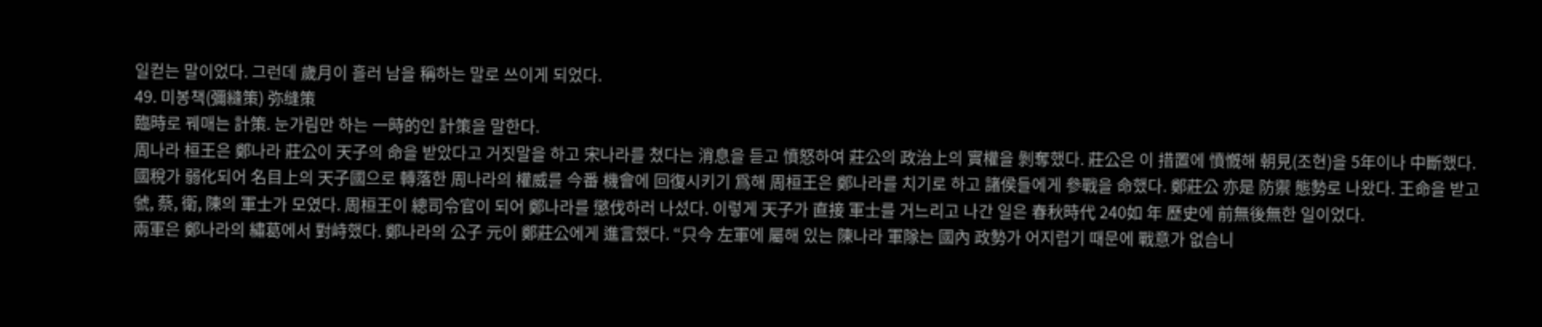일컫는 말이었다. 그런데 歲月이 흘러 남을 稱하는 말로 쓰이게 되었다.
49. 미봉책(彌縫策) 弥缝策
臨時로 꿰매는 計策. 눈가림만 하는 一時的인 計策을 말한다.
周나라 桓王은 鄭나라 莊公이 天子의 命을 받았다고 거짓말을 하고 宋나라를 쳤다는 消息을 듣고 憤怒하여 莊公의 政治上의 實權을 剝奪했다. 莊公은 이 措置에 憤慨해 朝見(조현)을 5年이나 中斷했다. 國稅가 弱化되어 名目上의 天子國으로 轉落한 周나라의 權威를 今番 機會에 回復시키기 爲해 周桓王은 鄭나라를 치기로 하고 諸侯들에게 參戰을 命했다. 鄭莊公 亦是 防禦 態勢로 나왔다. 王命을 받고 虢, 蔡, 衛, 陳의 軍士가 모였다. 周桓王이 總司令官이 되어 鄭나라를 懲伐하러 나섰다. 이렇게 天子가 直接 軍士를 거느리고 나간 일은 春秋時代 240如 年 歷史에 前無後無한 일이었다.
兩軍은 鄭나라의 繡葛에서 對峙했다. 鄭나라의 公子 元이 鄭莊公에게 進言했다. “只今 左軍에 屬해 있는 陳나라 軍隊는 國內 政勢가 어지럽기 때문에 戰意가 없습니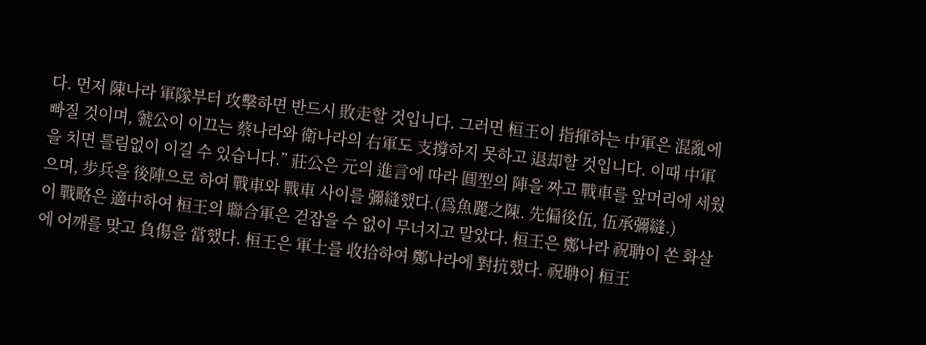다. 먼저 陳나라 軍隊부터 攻擊하면 반드시 敗走할 것입니다. 그러면 桓王이 指揮하는 中軍은 混亂에 빠질 것이며, 虢公이 이끄는 蔡나라와 衛나라의 右軍도 支撐하지 못하고 退却할 것입니다. 이때 中軍을 치면 틀림없이 이길 수 있습니다.” 莊公은 元의 進言에 따라 圓型의 陣을 짜고 戰車를 앞머리에 세웠으며, 步兵을 後陣으로 하여 戰車와 戰車 사이를 彌縫했다.(爲魚麗之陳. 先偏後伍, 伍承彌縫.)
이 戰略은 適中하여 桓王의 聯合軍은 걷잡을 수 없이 무너지고 말았다. 桓王은 鄭나라 祝聃이 쏜 화살에 어깨를 맞고 負傷을 當했다. 桓王은 軍士를 收拾하여 鄭나라에 對抗했다. 祝聃이 桓王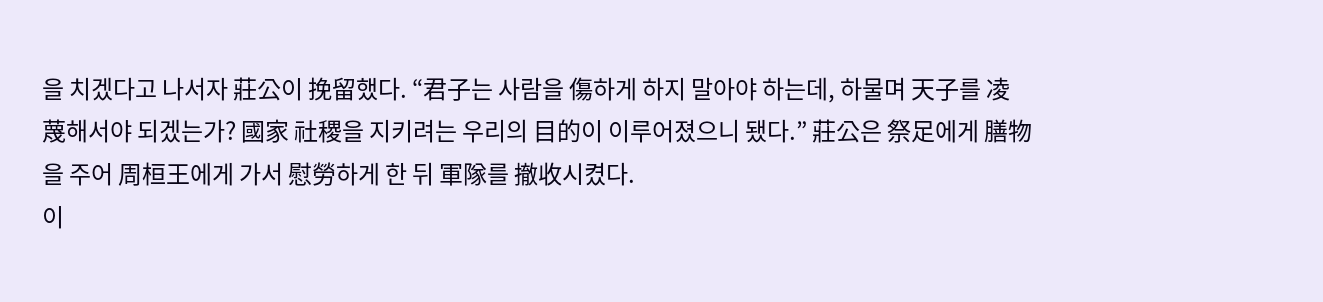을 치겠다고 나서자 莊公이 挽留했다. “君子는 사람을 傷하게 하지 말아야 하는데, 하물며 天子를 凌蔑해서야 되겠는가? 國家 社稷을 지키려는 우리의 目的이 이루어졌으니 됐다.” 莊公은 祭足에게 膳物을 주어 周桓王에게 가서 慰勞하게 한 뒤 軍隊를 撤收시켰다.
이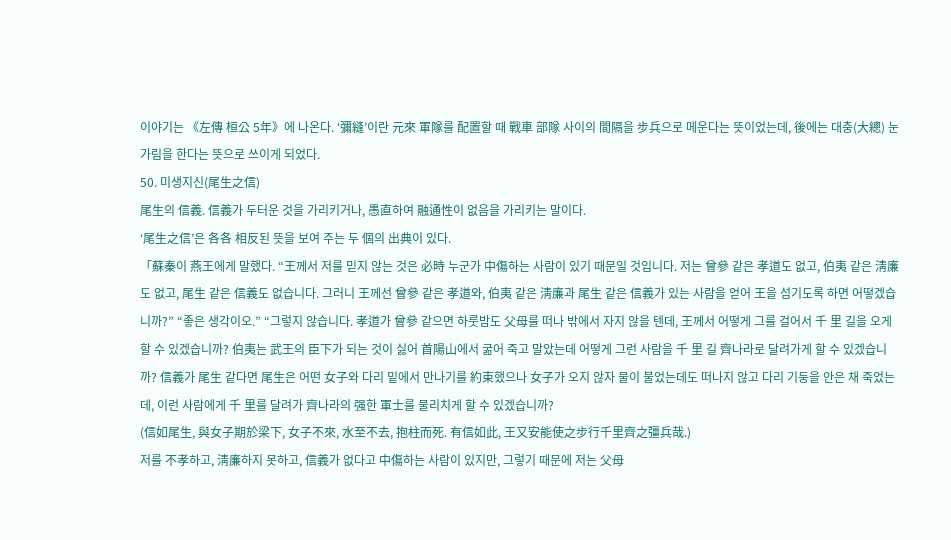이야기는 《左傳 桓公 5年》에 나온다. ‘彌縫’이란 元來 軍隊를 配置할 때 戰車 部隊 사이의 間隔을 步兵으로 메운다는 뜻이었는데, 後에는 대충(大總) 눈가림을 한다는 뜻으로 쓰이게 되었다.
50. 미생지신(尾生之信)
尾生의 信義. 信義가 두터운 것을 가리키거나, 愚直하여 融通性이 없음을 가리키는 말이다.
‘尾生之信’은 各各 相反된 뜻을 보여 주는 두 個의 出典이 있다.
「蘇秦이 燕王에게 말했다. “王께서 저를 믿지 않는 것은 必時 누군가 中傷하는 사람이 있기 때문일 것입니다. 저는 曾參 같은 孝道도 없고, 伯夷 같은 淸廉도 없고, 尾生 같은 信義도 없습니다. 그러니 王께선 曾參 같은 孝道와, 伯夷 같은 淸廉과 尾生 같은 信義가 있는 사람을 얻어 王을 섬기도록 하면 어떻겠습니까?” “좋은 생각이오.” “그렇지 않습니다. 孝道가 曾參 같으면 하룻밤도 父母를 떠나 밖에서 자지 않을 텐데, 王께서 어떻게 그를 걸어서 千 里 길을 오게 할 수 있겠습니까? 伯夷는 武王의 臣下가 되는 것이 싫어 首陽山에서 굶어 죽고 말았는데 어떻게 그런 사람을 千 里 길 齊나라로 달려가게 할 수 있겠습니까? 信義가 尾生 같다면 尾生은 어떤 女子와 다리 밑에서 만나기를 約束했으나 女子가 오지 않자 물이 불었는데도 떠나지 않고 다리 기둥을 안은 채 죽었는데, 이런 사람에게 千 里를 달려가 齊나라의 强한 軍士를 물리치게 할 수 있겠습니까?
(信如尾生, 與女子期於梁下, 女子不來, 水至不去, 抱柱而死. 有信如此, 王又安能使之步行千里齊之彊兵哉.)
저를 不孝하고, 淸廉하지 못하고, 信義가 없다고 中傷하는 사람이 있지만, 그렇기 때문에 저는 父母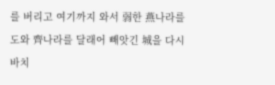를 버리고 여기까지 와서 弱한 燕나라를 도와 齊나라를 달래어 빼앗긴 城을 다시 바치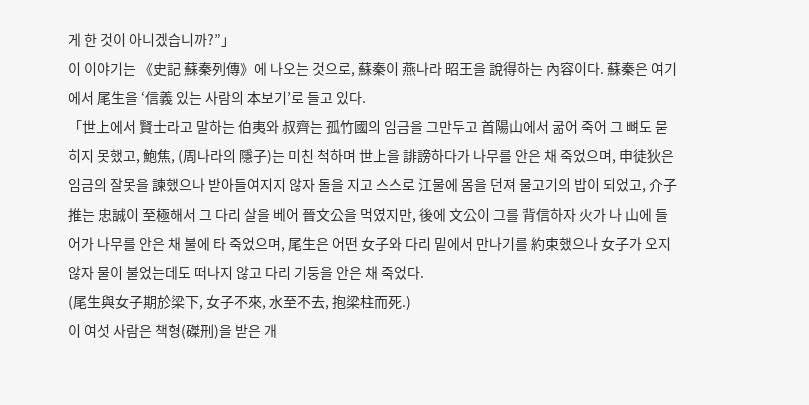게 한 것이 아니겠습니까?”」
이 이야기는 《史記 蘇秦列傳》에 나오는 것으로, 蘇秦이 燕나라 昭王을 說得하는 內容이다. 蘇秦은 여기에서 尾生을 ‘信義 있는 사람의 本보기’로 들고 있다.
「世上에서 賢士라고 말하는 伯夷와 叔齊는 孤竹國의 임금을 그만두고 首陽山에서 굶어 죽어 그 뼈도 묻히지 못했고, 鮑焦, (周나라의 隱子)는 미친 척하며 世上을 誹謗하다가 나무를 안은 채 죽었으며, 申徒狄은 임금의 잘못을 諫했으나 받아들여지지 않자 돌을 지고 스스로 江물에 몸을 던져 물고기의 밥이 되었고, 介子推는 忠誠이 至極해서 그 다리 살을 베어 晉文公을 먹였지만, 後에 文公이 그를 背信하자 火가 나 山에 들어가 나무를 안은 채 불에 타 죽었으며, 尾生은 어떤 女子와 다리 밑에서 만나기를 約束했으나 女子가 오지 않자 물이 불었는데도 떠나지 않고 다리 기둥을 안은 채 죽었다.
(尾生與女子期於梁下, 女子不來, 水至不去, 抱梁柱而死.)
이 여섯 사람은 책형(磔刑)을 받은 개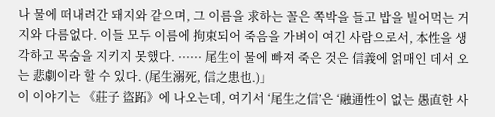나 물에 떠내려간 돼지와 같으며, 그 이름을 求하는 꼴은 쪽박을 들고 밥을 빌어먹는 거지와 다름없다. 이들 모두 이름에 拘束되어 죽음을 가벼이 여긴 사람으로서, 本性을 생각하고 목숨을 지키지 못했다. ······ 尾生이 물에 빠져 죽은 것은 信義에 얽매인 데서 오는 悲劇이라 할 수 있다. (尾生溺死, 信之患也.)」
이 이야기는 《莊子 盜跖》에 나오는데, 여기서 ‘尾生之信’은 ‘融通性이 없는 愚直한 사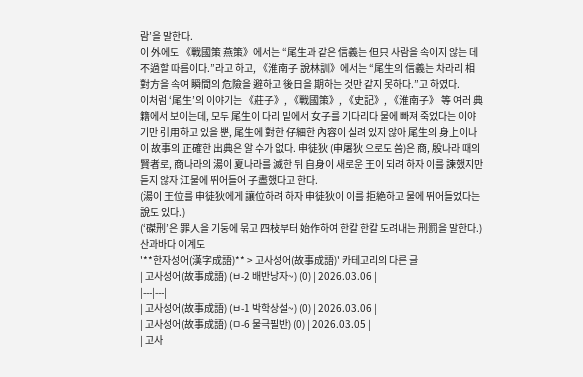람’을 말한다.
이 外에도 《戰國策 燕策》에서는 “尾生과 같은 信義는 但只 사람을 속이지 않는 데 不過할 따름이다.”라고 하고, 《淮南子 說林訓》에서는 “尾生의 信義는 차라리 相對方을 속여 瞬間의 危險을 避하고 後日을 期하는 것만 같지 못하다.”고 하였다.
이처럼 ‘尾生’의 이야기는 《莊子》, 《戰國策》, 《史記》, 《淮南子》 等 여러 典籍에서 보이는데, 모두 尾生이 다리 밑에서 女子를 기다리다 물에 빠져 죽었다는 이야기만 引用하고 있을 뿐, 尾生에 對한 仔細한 內容이 실려 있지 않아 尾生의 身上이나 이 故事의 正確한 出典은 알 수가 없다. 申徒狄 (申屠狄 으로도 씀)은 商, 殷나라 때의 賢者로, 商나라의 湯이 夏나라를 滅한 뒤 自身이 새로운 王이 되려 하자 이를 諫했지만 듣지 않자 江물에 뛰어들어 子盡했다고 한다.
(湯이 王位를 申徒狄에게 讓位하려 하자 申徒狄이 이를 拒絶하고 물에 뛰어들었다는 說도 있다.)
(‘磔刑’은 罪人을 기둥에 묶고 四枝부터 始作하여 한칼 한칼 도려내는 刑罰을 말한다.)
산과바다 이계도
'**한자성어(漢字成語)** > 고사성어(故事成語)' 카테고리의 다른 글
| 고사성어(故事成語) (ㅂ-2 배반낭자~) (0) | 2026.03.06 |
|---|---|
| 고사성어(故事成語) (ㅂ-1 박학상설~) (0) | 2026.03.06 |
| 고사성어(故事成語) (ㅁ-6 물극필반) (0) | 2026.03.05 |
| 고사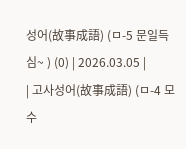성어(故事成語) (ㅁ-5 문일득심~ ) (0) | 2026.03.05 |
| 고사성어(故事成語) (ㅁ-4 모수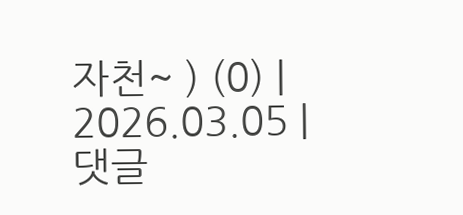자천~ ) (0) | 2026.03.05 |
댓글